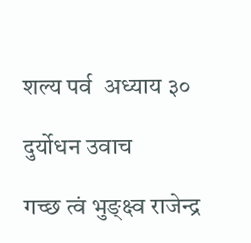शल्य पर्व  अध्याय ३०

दुर्योधन उवाच

गच्छ त्वं भुङ्क्ष्व राजेन्द्र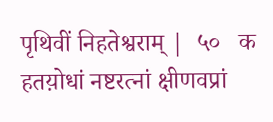पृथिवीं निहतेश्वराम् |  ५०   क
हतय़ोधां नष्टरत्नां क्षीणवप्रां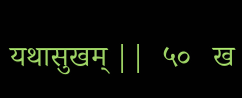यथासुखम् ||  ५०   ख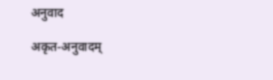अनुवाद

अकृत-अनुवादम्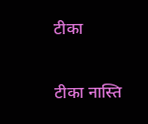टीका

टीका नास्ति